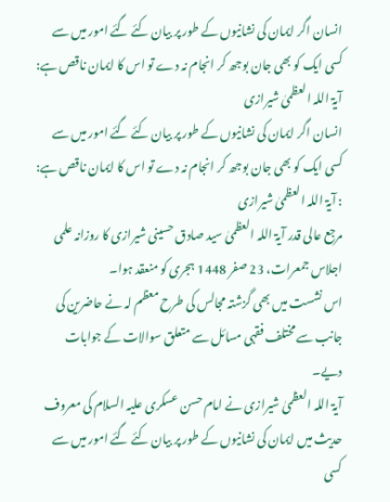انسان اگر ایمان کی نشانیوں کے طور پر بیان کئے گئے امور میں سے کسی ایک کو بھی جان بوجھ کر انجام نہ دے تو اس کا ایمان ناقص ہے: آیۃ اللہ العظمیٰ شیرازی
انسان اگر ایمان کی نشانیوں کے طور پر بیان کئے گئے امور میں سے کسی ایک کو بھی جان بوجھ کر انجام نہ دے تو اس کا ایمان ناقص ہے: : آیۃ اللہ العظمیٰ شیرازی
مرجع عالی قدر آیۃ اللہ العظمیٰ سید صادق حسینی شیرازی کا روزانہ علمی اجلاس جمعرات، 23 صفر 1448 ہجری کو منعقد ہوا۔
اس نشست میں بھی گزشتہ مجالس کی طرح معظم لہ نے حاضرین کی جانب سے مختلف فقہی مسائل سے متعلق سوالات کے جوابات دیے۔
آیۃ اللہ العظمیٰ شیرازی نے امام حسن عسکری علیہ السلام کی معروف حدیث میں ایمان کی نشانیوں کے طور پر بیان کئے گئے امور میں سے کسی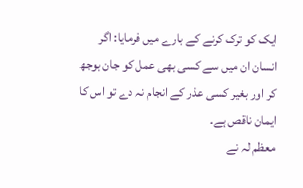ایک کو ترک کرنے کے بارے میں فرمایا: اگر انسان ان میں سے کسی بھی عمل کو جان بوجھ کر اور بغیر کسی عذر کے انجام نہ دے تو اس کا ایمان ناقص ہے۔
معظم لہ نے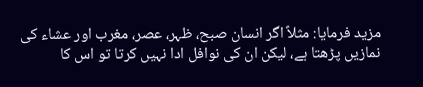مزید فرمایا: مثلاً اگر انسان صبح، ظہر، عصر، مغرب اور عشاء کی نمازیں پڑھتا ہے، لیکن ان کی نوافل ادا نہیں کرتا تو اس کا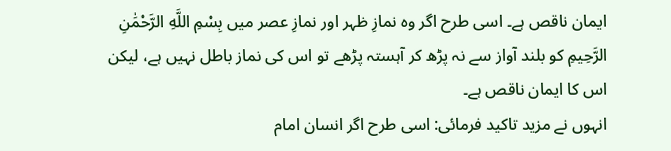ایمان ناقص ہے۔ اسی طرح اگر وہ نمازِ ظہر اور نمازِ عصر میں بِسْمِ اللَّهِ الرَّحْمَٰنِ الرَّحِيمِ کو بلند آواز سے نہ پڑھ کر آہستہ پڑھے تو اس کی نماز باطل نہیں ہے، لیکن اس کا ایمان ناقص ہے۔
انہوں نے مزید تاکید فرمائی: اسی طرح اگر انسان امام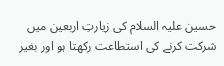حسین علیہ السلام کی زیارتِ اربعین میں شرکت کرنے کی استطاعت رکھتا ہو اور بغیر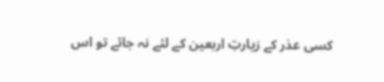کسی عذر کے زیارتِ اربعین کے لئے نہ جائے تو اس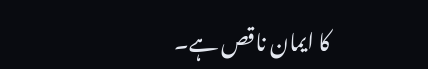کا ایمان ناقص ہے۔